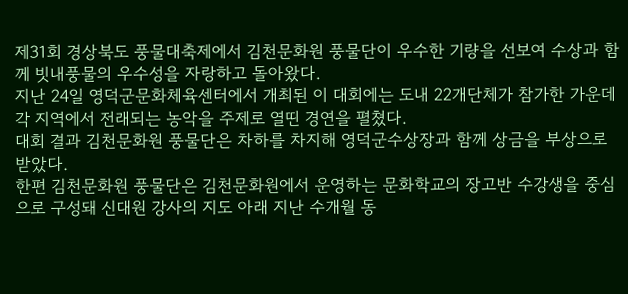제31회 경상북도 풍물대축제에서 김천문화원 풍물단이 우수한 기량을 선보여 수상과 함께 빗내풍물의 우수성을 자랑하고 돌아왔다.
지난 24일 영덕군문화체육센터에서 개최된 이 대회에는 도내 22개단체가 참가한 가운데 각 지역에서 전래되는 농악을 주제로 열띤 경연을 펼쳤다.
대회 결과 김천문화원 풍물단은 차하를 차지해 영덕군수상장과 함께 상금을 부상으로 받았다.
한편 김천문화원 풍물단은 김천문화원에서 운영하는 문화학교의 장고반 수강생을 중심으로 구성돼 신대원 강사의 지도 아래 지난 수개월 동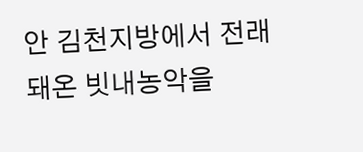안 김천지방에서 전래돼온 빗내농악을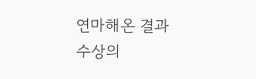연마해온 결과 수상의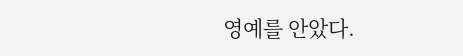영예를 안았다.